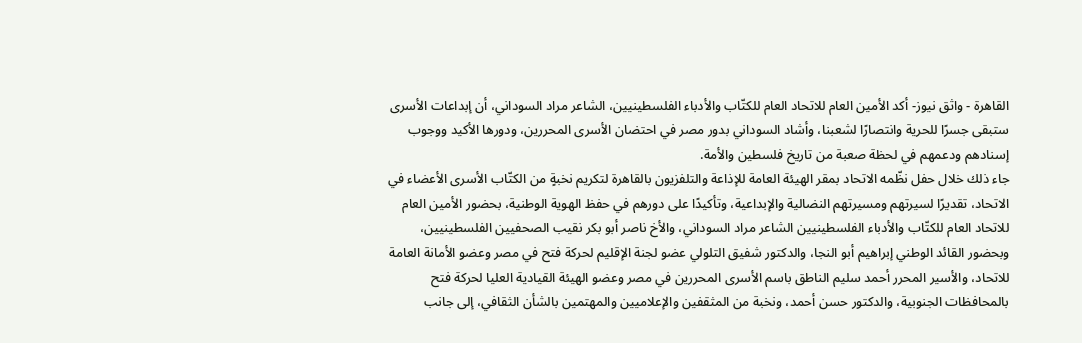القاهرة - واثق نيوز- أكد الأمين العام للاتحاد العام للكتّاب والأدباء الفلسطينيين، الشاعر مراد السوداني، أن إبداعات الأسرى ستبقى جسرًا للحرية وانتصارًا لشعبنا، وأشاد السوداني بدور مصر في احتضان الأسرى المحررين، ودورها الأكيد ووجوب إسنادهم ودعمهم في لحظة صعبة من تاريخ فلسطين والأمة.
جاء ذلك خلال حفل نظّمه الاتحاد بمقر الهيئة العامة للإذاعة والتلفزيون بالقاهرة لتكريم نخبةٍ من الكتّاب الأسرى الأعضاء في الاتحاد، تقديرًا لسيرتهم ومسيرتهم النضالية والإبداعية، وتأكيدًا على دورهم في حفظ الهوية الوطنية، بحضور الأمين العام للاتحاد العام للكتّاب والأدباء الفلسطينيين الشاعر مراد السوداني، والأخ ناصر أبو بكر نقيب الصحفيين الفلسطينيين، وبحضور القائد الوطني إبراهيم أبو النجا، والدكتور شفيق التلولي عضو لجنة الإقليم لحركة فتح في مصر وعضو الأمانة العامة للاتحاد، والأسير المحرر أحمد سليم الناطق باسم الأسرى المحررين في مصر وعضو الهيئة القيادية العليا لحركة فتح بالمحافظات الجنوبية، والدكتور حسن أحمد، ونخبة من المثقفين والإعلاميين والمهتمين بالشأن الثقافي، إلى جانب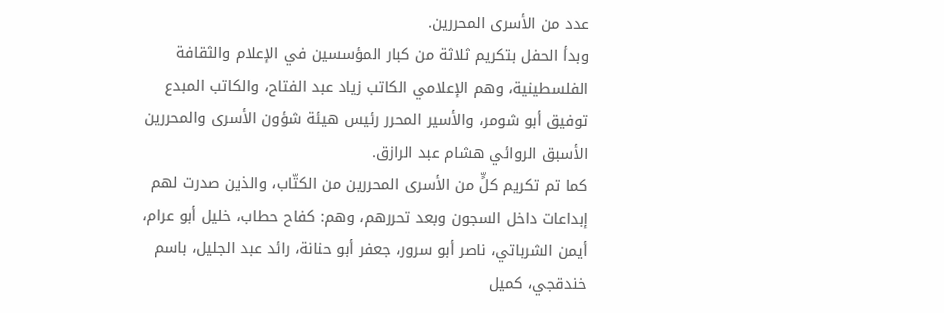عدد من الأسرى المحررين.
وبدأ الحفل بتكريم ثلاثة من كبار المؤسسين في الإعلام والثقافة الفلسطينية، وهم الإعلامي الكاتب زياد عبد الفتاح، والكاتب المبدع توفيق أبو شومر، والأسير المحرر رئيس هيئة شؤون الأسرى والمحررين الأسبق الروائي هشام عبد الرازق.
كما تم تكريم كلٍّ من الأسرى المحررين من الكتّاب، والذين صدرت لهم إبداعات داخل السجون وبعد تحررهم، وهم: كفاح حطاب، خليل أبو عرام، أيمن الشرباتي، ناصر أبو سرور، جعفر أبو حنانة، رائد عبد الجليل، باسم خندقجي، كميل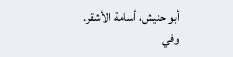أبو حنيش، أسامة الأشقر.
وفي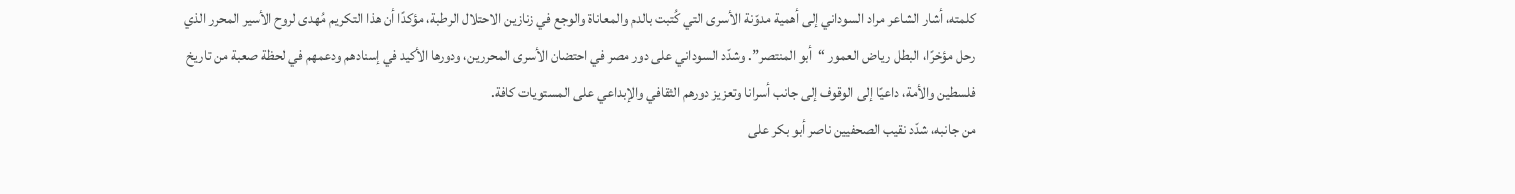كلمته، أشار الشاعر مراد السوداني إلى أهمية مدوّنة الأسرى التي كُتبت بالدم والمعاناة والوجع في زنازين الاحتلال الرطبة، مؤكدًا أن هذا التكريم مُهدى لروح الأسير المحرر الذي رحل مؤخرًا، البطل رياض العمور “أبو المنتصر”. وشدّد السوداني على دور مصر في احتضان الأسرى المحررين، ودورها الأكيد في إسنادهم ودعمهم في لحظة صعبة من تاريخ فلسطين والأمة، داعيًا إلى الوقوف إلى جانب أسرانا وتعزيز دورهم الثقافي والإبداعي على المستويات كافة.
من جانبه، شدّد نقيب الصحفيين ناصر أبو بكر على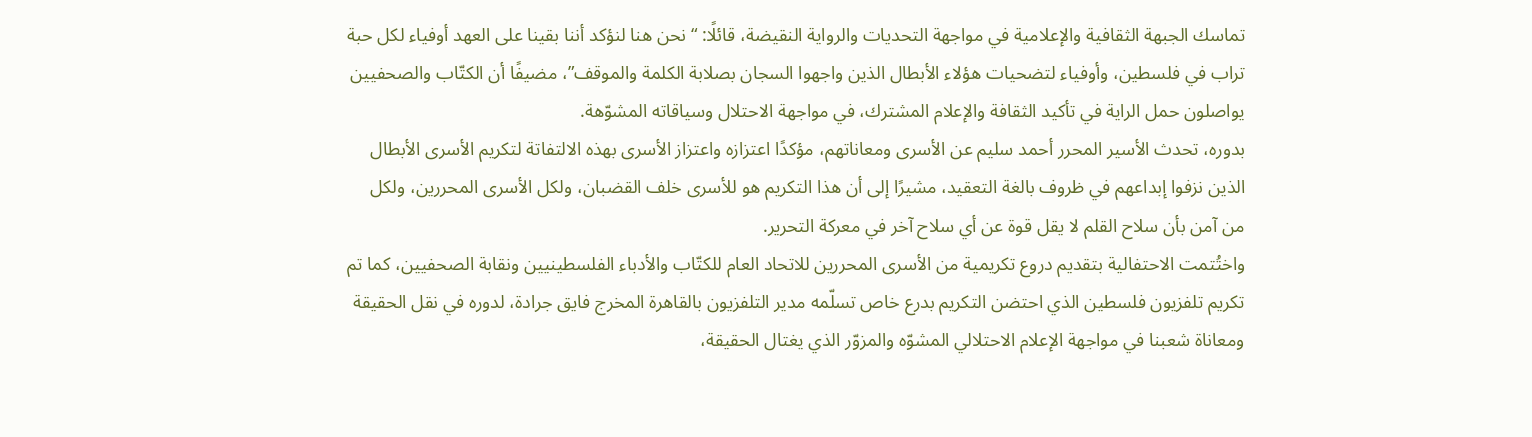تماسك الجبهة الثقافية والإعلامية في مواجهة التحديات والرواية النقيضة، قائلًا: “نحن هنا لنؤكد أننا بقينا على العهد أوفياء لكل حبة تراب في فلسطين، وأوفياء لتضحيات هؤلاء الأبطال الذين واجهوا السجان بصلابة الكلمة والموقف”، مضيفًا أن الكتّاب والصحفيين يواصلون حمل الراية في تأكيد الثقافة والإعلام المشترك، في مواجهة الاحتلال وسياقاته المشوّهة.
بدوره، تحدث الأسير المحرر أحمد سليم عن الأسرى ومعاناتهم، مؤكدًا اعتزازه واعتزاز الأسرى بهذه الالتفاتة لتكريم الأسرى الأبطال الذين نزفوا إبداعهم في ظروف بالغة التعقيد، مشيرًا إلى أن هذا التكريم هو للأسرى خلف القضبان، ولكل الأسرى المحررين، ولكل من آمن بأن سلاح القلم لا يقل قوة عن أي سلاح آخر في معركة التحرير.
واختُتمت الاحتفالية بتقديم دروع تكريمية من الأسرى المحررين للاتحاد العام للكتّاب والأدباء الفلسطينيين ونقابة الصحفيين، كما تم تكريم تلفزيون فلسطين الذي احتضن التكريم بدرع خاص تسلّمه مدير التلفزيون بالقاهرة المخرج فايق جرادة، لدوره في نقل الحقيقة ومعاناة شعبنا في مواجهة الإعلام الاحتلالي المشوّه والمزوّر الذي يغتال الحقيقة،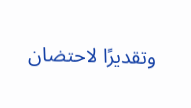وتقديرًا لاحتضان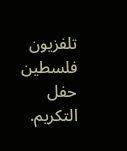تلفزيون فلسطين حفل التكريم.